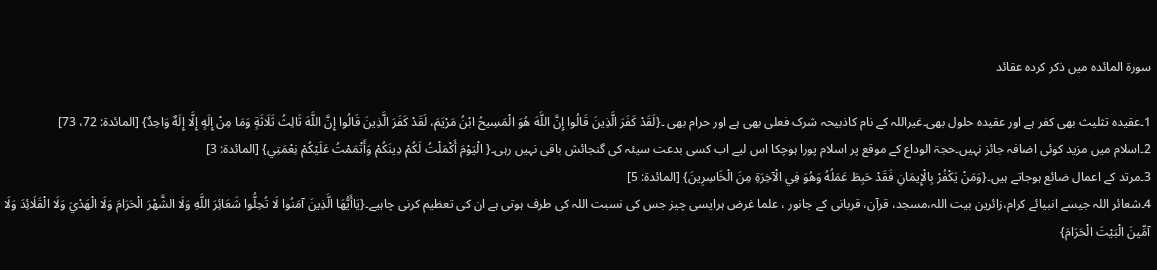سورۃ المائدہ میں ذکر کردہ عقائد

1۔عقیدہ تثلیث بھی کفر ہے اور عقیدہ حلول بھی۔غیراللہ کے نام کاذبیحہ شرک فعلی بھی ہے اور حرام بھی ۔{لَقَدْ كَفَرَ الَّذِينَ قَالُوا إِنَّ اللَّهَ هُوَ الْمَسِيحُ ابْنُ مَرْيَمَ، لَقَدْ كَفَرَ الَّذِينَ قَالُوا إِنَّ اللَّهَ ثَالِثُ ثَلَاثَةٍ وَمَا مِنْ إِلَهٍ إِلَّا إِلَهٌ وَاحِدٌ} [المائدة: 72، 73]
2۔اسلام میں مزید کوئی اضافہ جائز نہیں۔حجۃ الوداع کے موقع پر اسلام پورا ہوچکا اس لیے اب کسی بدعت سیئہ کی گنجائش باقی نہیں رہی۔{ الْيَوْمَ أَكْمَلْتُ لَكُمْ دِينَكُمْ وَأَتْمَمْتُ عَلَيْكُمْ نِعْمَتِي} [المائدة: 3]
3۔مرتد کے اعمال ضائع ہوجاتے ہیں۔{وَمَنْ يَكْفُرْ بِالْإِيمَانِ فَقَدْ حَبِطَ عَمَلُهُ وَهُوَ فِي الْآخِرَةِ مِنَ الْخَاسِرِينَ} [المائدة: 5]
4۔شعائر اللہ جیسے انبیائے کرام،زائرین بیت اللہ،مسجد، قرآن، قربانی کے جانور ، علما غرض ہرایسی چیز جس کی نسبت اللہ کی طرف ہوتی ہے ان کی تعظیم کرنی چاہیے۔{يَاأَيُّهَا الَّذِينَ آمَنُوا لَا تُحِلُّوا شَعَائِرَ اللَّهِ وَلَا الشَّهْرَ الْحَرَامَ وَلَا الْهَدْيَ وَلَا الْقَلَائِدَ وَلَا آمِّينَ الْبَيْتَ الْحَرَامَ}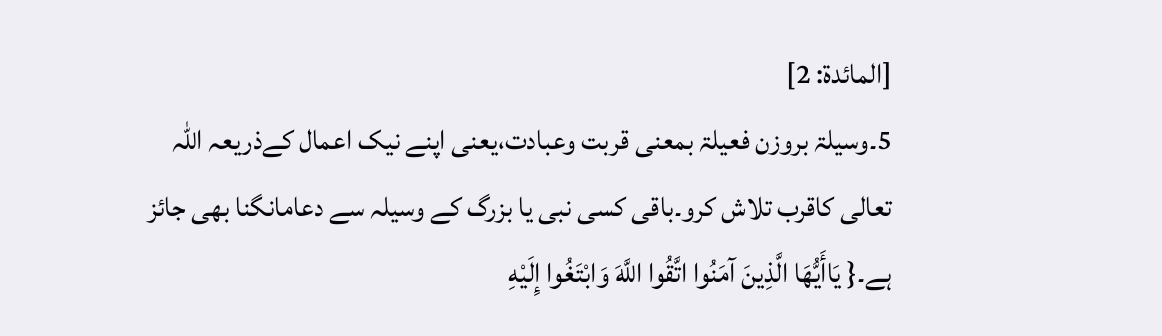[المائدة: 2]
5۔وسیلۃ بروزن فعیلۃ بمعنی قربت وعبادت،یعنی اپنے نیک اعمال کےذریعہ اللہ تعالی کاقرب تلاش کرو۔باقی کسی نبی یا بزرگ کے وسیلہ سے دعامانگنا بھی جائز ہے۔{ يَاأَيُّهَا الَّذِينَ آمَنُوا اتَّقُوا اللَّهَ وَابْتَغُوا إِلَيْهِ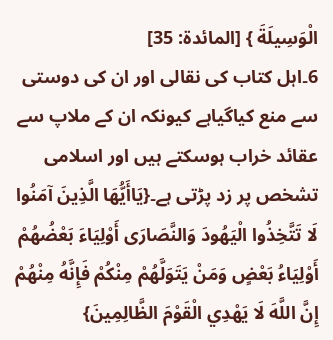الْوَسِيلَةَ } [المائدة: 35]
6۔اہل کتاب کی نقالی اور ان کی دوستی سے منع کیاگیاہے کیونکہ ان کے ملاپ سے عقائد خراب ہوسکتے ہیں اور اسلامی تشخص پر زد پڑتی ہے۔{يَاأَيُّهَا الَّذِينَ آمَنُوا لَا تَتَّخِذُوا الْيَهُودَ وَالنَّصَارَى أَوْلِيَاءَ بَعْضُهُمْ أَوْلِيَاءُ بَعْضٍ وَمَنْ يَتَوَلَّهُمْ مِنْكُمْ فَإِنَّهُ مِنْهُمْ إِنَّ اللَّهَ لَا يَهْدِي الْقَوْمَ الظَّالِمِينَ}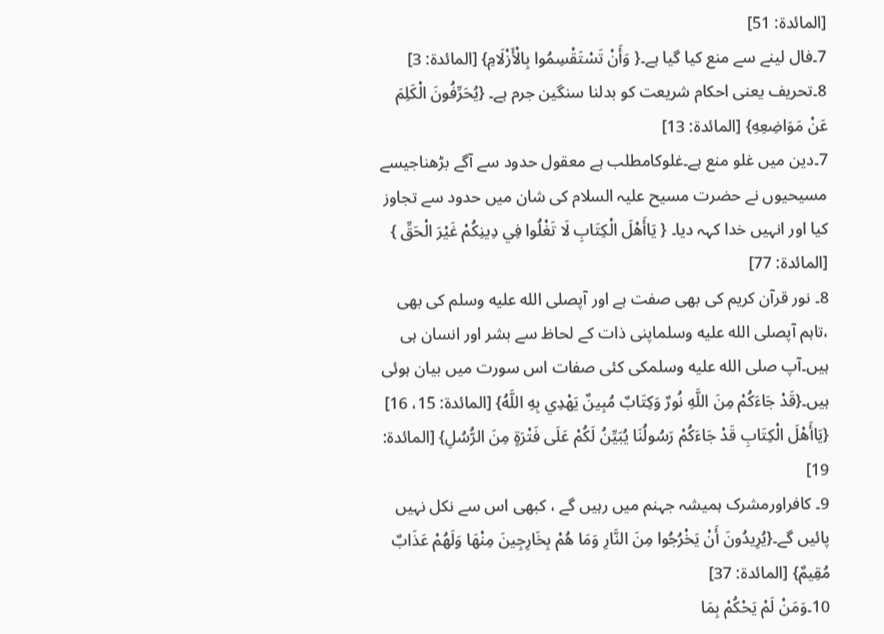[المائدة: 51]
7۔فال لینے سے منع کیا گیا ہے۔{ وَأَنْ تَسْتَقْسِمُوا بِالْأَزْلَامِ} [المائدة: 3]
8۔تحریف یعنی احکام شریعت کو بدلنا سنگین جرم ہے۔ {يُحَرِّفُونَ الْكَلِمَ عَنْ مَوَاضِعِهِ} [المائدة: 13]
7۔دین میں غلو منع ہے۔غلوکامطلب ہے معقول حدود سے آگے بڑھناجیسے مسیحیوں نے حضرت مسیح علیہ السلام کی شان میں حدود سے تجاوز کیا اور انہیں خدا کہہ دیا۔ { يَاأَهْلَ الْكِتَابِ لَا تَغْلُوا فِي دِينِكُمْ غَيْرَ الْحَقِّ } [المائدة: 77]
8۔ نور قرآن کریم کی بھی صفت ہے اور آپصلى الله عليه وسلم کی بھی ،تاہم آپصلى الله عليه وسلماپنی ذات کے لحاظ سے بشر اور انسان ہی ہیں۔آپ صلى الله عليه وسلمکی کئی صفات اس سورت میں بیان ہوئی ہیں۔{قَدْ جَاءَكُمْ مِنَ اللَّهِ نُورٌ وَكِتَابٌ مُبِينٌ يَهْدِي بِهِ اللَّهُ} [المائدة: 15، 16] {يَاأَهْلَ الْكِتَابِ قَدْ جَاءَكُمْ رَسُولُنَا يُبَيِّنُ لَكُمْ عَلَى فَتْرَةٍ مِنَ الرُّسُلِ} [المائدة: 19]
9۔ کافراورمشرک ہمیشہ جہنم میں رہیں گے ، کبھی اس سے نکل نہیں پائیں گے۔{يُرِيدُونَ أَنْ يَخْرُجُوا مِنَ النَّارِ وَمَا هُمْ بِخَارِجِينَ مِنْهَا وَلَهُمْ عَذَابٌ مُقِيمٌ} [المائدة: 37]
10۔وَمَنْ لَمْ يَحْكُمْ بِمَا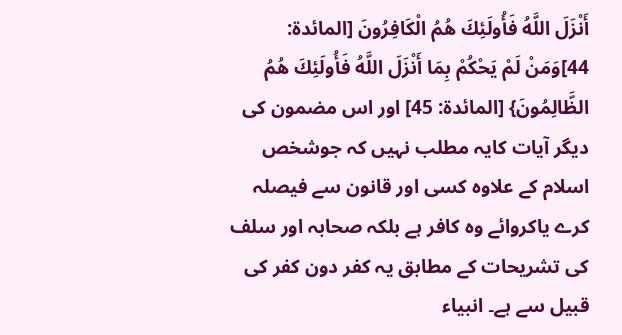أَنْزَلَ اللَّهُ فَأُولَئِكَ هُمُ الْكَافِرُونَ [المائدة: 44]وَمَنْ لَمْ يَحْكُمْ بِمَا أَنْزَلَ اللَّهُ فَأُولَئِكَ هُمُ الظَّالِمُونَ} [المائدة: 45] اور اس مضمون کی دیگر آیات کایہ مطلب نہیں کہ جوشخص اسلام کے علاوہ کسی اور قانون سے فیصلہ کرے یاکروائے وہ کافر ہے بلکہ صحابہ اور سلف کی تشریحات کے مطابق یہ کفر دون کفر کی قبیل سے ہے۔ انبیاء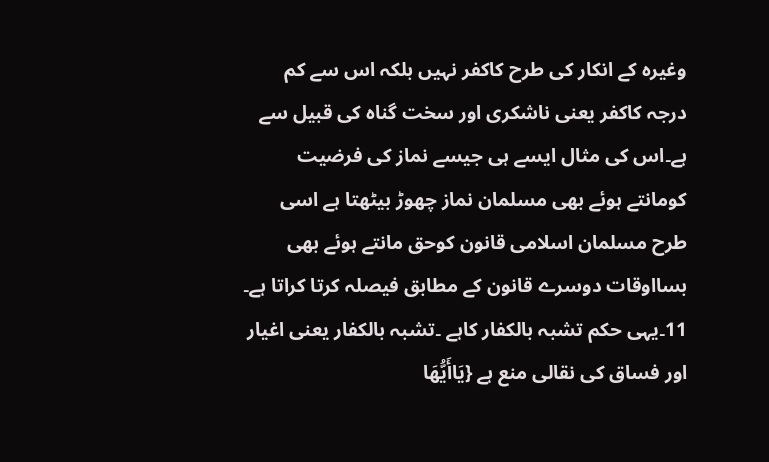وغیرہ کے انکار کی طرح کاکفر نہیں بلکہ اس سے کم درجہ کاکفر یعنی ناشکری اور سخت گناہ کی قبیل سے ہے۔اس کی مثال ایسے ہی جیسے نماز کی فرضیت کومانتے ہوئے بھی مسلمان نماز چھوڑ بیٹھتا ہے اسی طرح مسلمان اسلامی قانون کوحق مانتے ہوئے بھی بسااوقات دوسرے قانون کے مطابق فیصلہ کرتا کراتا ہے۔
11۔یہی حکم تشبہ بالکفار کاہے ۔تشبہ بالکفار یعنی اغیار اور فساق کی نقالی منع ہے {يَاأَيُّهَا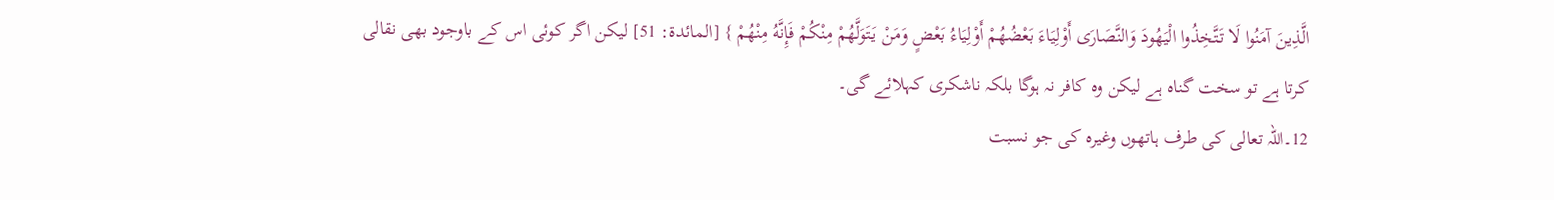الَّذِينَ آمَنُوا لَا تَتَّخِذُوا الْيَهُودَ وَالنَّصَارَى أَوْلِيَاءَ بَعْضُهُمْ أَوْلِيَاءُ بَعْضٍ وَمَنْ يَتَوَلَّهُمْ مِنْكُمْ فَإِنَّهُ مِنْهُمْ } [المائدة: 51] لیکن اگر کوئی اس کے باوجود بھی نقالی کرتا ہے تو سخت گناہ ہے لیکن وہ کافر نہ ہوگا بلکہ ناشکری کہلائے گی۔
12۔اللہ تعالی کی طرف ہاتھوں وغیرہ کی جو نسبت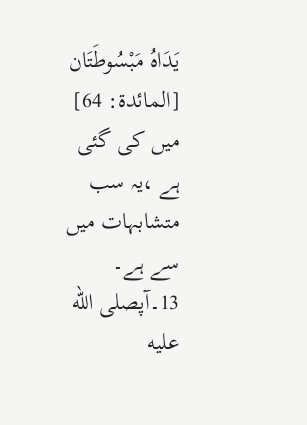يَدَاهُ مَبْسُوطَتَان [المائدة: 64] میں کی گئی ہے ،یہ سب متشابہات میں سے ہے۔
13۔آپصلى الله عليه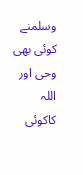وسلمنے کوئی بھی وحی اور اللہ کاکوئی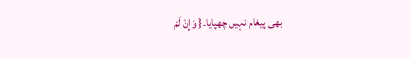بھی پیغام نہیں چھپایا۔{ وَإِنْ لَمْ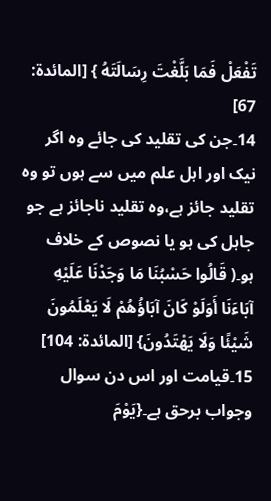تَفْعَلْ فَمَا بَلَّغْتَ رِسَالَتَهُ } [المائدة: 67]
14۔جن کی تقلید کی جائے وہ اگر نیک اور اہل علم میں سے ہوں تو وہ تقلید جائز ہے،وہ تقلید ناجائز ہے جو جاہل کی ہو یا نصوص کے خلاف ہو۔( قَالُوا حَسْبُنَا مَا وَجَدْنَا عَلَيْهِ آبَاءَنَا أَوَلَوْ كَانَ آبَاؤُهُمْ لَا يَعْلَمُونَ شَيْئًا وَلَا يَهْتَدُونَ} [المائدة: 104]
15۔قیامت اور اس دن سوال وجواب برحق ہے۔{يَوْمَ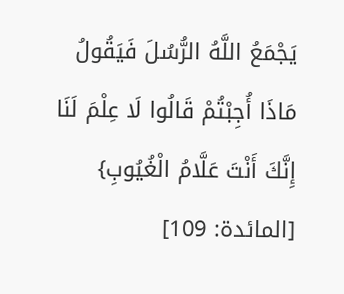يَجْمَعُ اللَّهُ الرُّسُلَ فَيَقُولُ مَاذَا أُجِبْتُمْ قَالُوا لَا عِلْمَ لَنَا إِنَّكَ أَنْتَ عَلَّامُ الْغُيُوبِ} [المائدة: 109]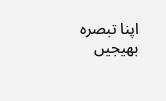اپنا تبصرہ بھیجیں